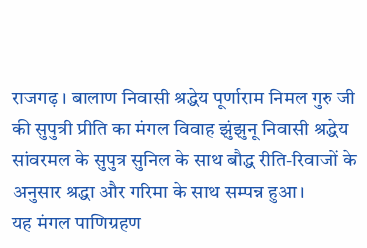राजगढ़ । बालाण निवासी श्रद्धेय पूर्णाराम निमल गुरु जी की सुपुत्री प्रीति का मंगल विवाह झुंझुनू निवासी श्रद्धेय सांवरमल के सुपुत्र सुनिल के साथ बौद्ध रीति-रिवाजों के अनुसार श्रद्धा और गरिमा के साथ सम्पन्न हुआ।
यह मंगल पाणिग्रहण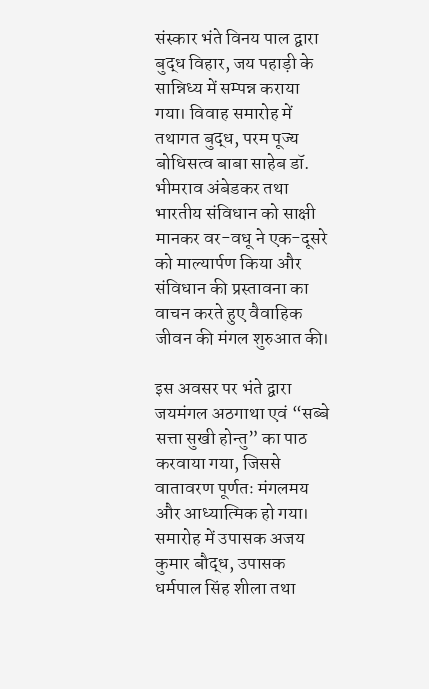संस्कार भंते विनय पाल द्वारा बुद्ध विहार, जय पहाड़ी के सान्निध्य में सम्पन्न कराया गया। विवाह समारोह में तथागत बुद्ध, परम पूज्य बोधिसत्व बाबा साहेब डॉ. भीमराव अंबेडकर तथा भारतीय संविधान को साक्षी मानकर वर-वधू ने एक-दूसरे को माल्यार्पण किया और संविधान की प्रस्तावना का वाचन करते हुए वैवाहिक जीवन की मंगल शुरुआत की।

इस अवसर पर भंते द्वारा जयमंगल अठगाथा एवं “सब्बे सत्ता सुखी होन्तु” का पाठ करवाया गया, जिससे वातावरण पूर्णतः मंगलमय और आध्यात्मिक हो गया।
समारोह में उपासक अजय कुमार बौद्ध, उपासक धर्मपाल सिंह शीला तथा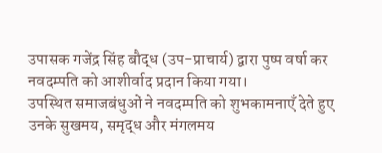उपासक गजेंद्र सिंह बौद्ध (उप-प्राचार्य) द्वारा पुष्प वर्षा कर नवदम्पति को आशीर्वाद प्रदान किया गया।
उपस्थित समाजबंधुओं ने नवदम्पति को शुभकामनाएँ देते हुए उनके सुखमय, समृद्ध और मंगलमय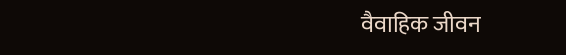वैवाहिक जीवन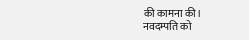की कामना की।
नवदम्पति को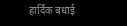हार्दिक बधाई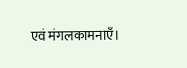एवं मंगलकामनाएँ।